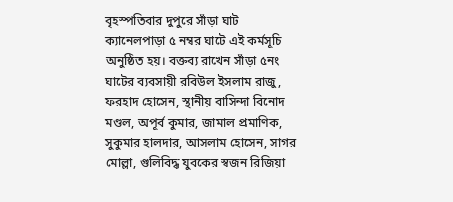বৃহস্পতিবার দুপুরে সাঁড়া ঘাট ক্যানেলপাড়া ৫ নম্বর ঘাটে এই কর্মসূচি অনুষ্ঠিত হয়। বক্তব্য রাখেন সাঁড়া ৫নং ঘাটের ব্যবসায়ী রবিউল ইসলাম রাজু, ফরহাদ হোসেন, স্থানীয় বাসিন্দা বিনোদ মণ্ডল, অপূর্ব কুমার, জামাল প্রমাণিক, সুকুমার হালদার, আসলাম হোসেন, সাগর মোল্লা, গুলিবিদ্ধ যুবকের স্বজন রিজিয়া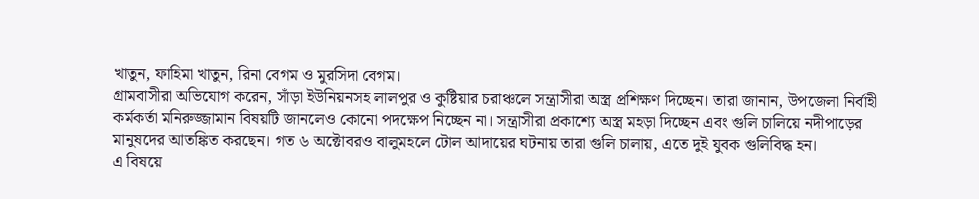খাতুন, ফাহিমা খাতুন, রিনা বেগম ও মুরসিদা বেগম।
গ্রামবাসীরা অভিযোগ করেন, সাঁড়া ইউনিয়নসহ লালপুর ও কুষ্টিয়ার চরাঞ্চলে সন্ত্রাসীরা অস্ত্র প্রশিক্ষণ দিচ্ছেন। তারা জানান, উপজেলা নির্বাহী কর্মকর্তা মনিরুজ্জামান বিষয়টি জানলেও কোনো পদক্ষেপ নিচ্ছেন না। সন্ত্রাসীরা প্রকাশ্যে অস্ত্র মহড়া দিচ্ছেন এবং গুলি চালিয়ে নদীপাড়ের মানুষদের আতঙ্কিত করছেন। গত ৬ অক্টোবরও বালুমহলে টোল আদায়ের ঘটনায় তারা গুলি চালায়, এতে দুই যুবক গুলিবিদ্ধ হন।
এ বিষয়ে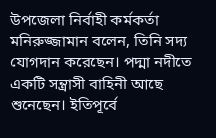উপজেলা নির্বাহী কর্মকর্তা মনিরুজ্জামান বলেন, তিনি সদ্য যোগদান করেছেন। পদ্মা নদীতে একটি সন্ত্রাসী বাহিনী আছে শুনেছেন। ইতিপূর্বে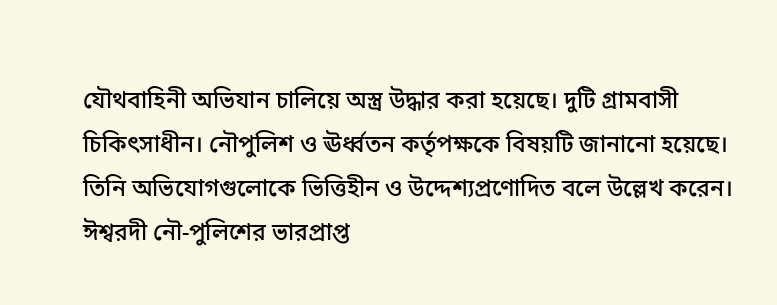যৌথবাহিনী অভিযান চালিয়ে অস্ত্র উদ্ধার করা হয়েছে। দুটি গ্রামবাসী চিকিৎসাধীন। নৌপুলিশ ও ঊর্ধ্বতন কর্তৃপক্ষকে বিষয়টি জানানো হয়েছে। তিনি অভিযোগগুলোকে ভিত্তিহীন ও উদ্দেশ্যপ্রণোদিত বলে উল্লেখ করেন।
ঈশ্বরদী নৌ-পুলিশের ভারপ্রাপ্ত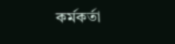কর্মকর্তা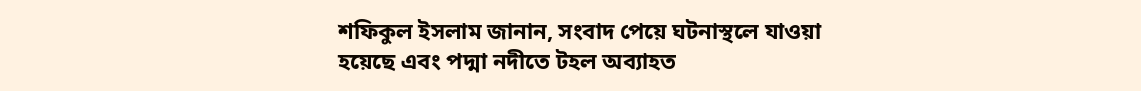শফিকুল ইসলাম জানান, সংবাদ পেয়ে ঘটনাস্থলে যাওয়া হয়েছে এবং পদ্মা নদীতে টহল অব্যাহত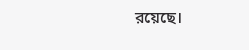রয়েছে।